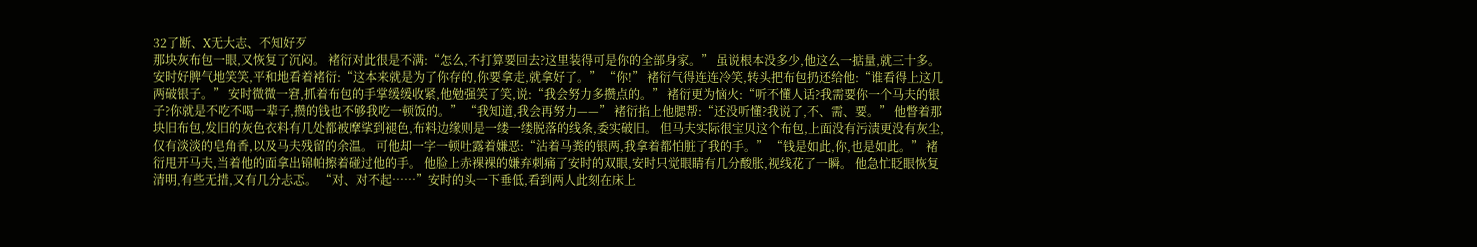32了断、X无大志、不知好歹
那块灰布包一眼,又恢复了沉闷。 褚衍对此很是不满:“怎么,不打算要回去?这里装得可是你的全部身家。” 虽说根本没多少,他这么一掂量,就三十多。 安时好脾气地笑笑,平和地看着褚衍:“这本来就是为了你存的,你要拿走,就拿好了。” “你!” 褚衍气得连连冷笑,转头把布包扔还给他:“谁看得上这几两破银子。” 安时微微一窘,抓着布包的手掌缓缓收紧,他勉强笑了笑,说:“我会努力多攒点的。” 褚衍更为恼火:“听不懂人话?我需要你一个马夫的银子?你就是不吃不喝一辈子,攒的钱也不够我吃一顿饭的。” “我知道,我会再努力——” 褚衍掐上他腮帮:“还没听懂?我说了,不、需、要。” 他瞥着那块旧布包,发旧的灰色衣料有几处都被摩挲到褪色,布料边缘则是一缕一缕脱落的线条,委实破旧。 但马夫实际很宝贝这个布包,上面没有污渍更没有灰尘,仅有淡淡的皂角香,以及马夫残留的余温。 可他却一字一顿吐露着嫌恶:“沾着马粪的银两,我拿着都怕脏了我的手。” “钱是如此,你,也是如此。” 褚衍甩开马夫,当着他的面拿出锦帕擦着碰过他的手。 他脸上赤裸裸的嫌弃刺痛了安时的双眼,安时只觉眼睛有几分酸胀,视线花了一瞬。 他急忙眨眼恢复清明,有些无措,又有几分忐忑。 “对、对不起……”安时的头一下垂低,看到两人此刻在床上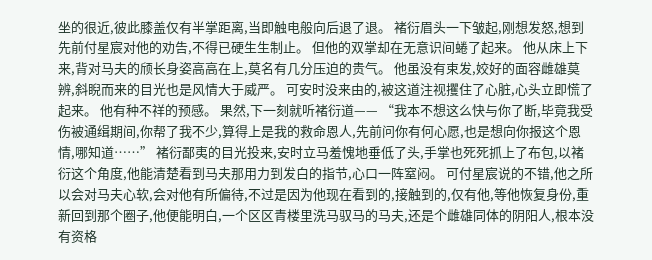坐的很近,彼此膝盖仅有半掌距离,当即触电般向后退了退。 褚衍眉头一下皱起,刚想发怒,想到先前付星宸对他的劝告,不得已硬生生制止。 但他的双掌却在无意识间蜷了起来。 他从床上下来,背对马夫的颀长身姿高高在上,莫名有几分压迫的贵气。 他虽没有束发,姣好的面容雌雄莫辨,斜睨而来的目光也是风情大于威严。 可安时没来由的,被这道注视攫住了心脏,心头立即慌了起来。 他有种不祥的预感。 果然,下一刻就听褚衍道—— “我本不想这么快与你了断,毕竟我受伤被通缉期间,你帮了我不少,算得上是我的救命恩人,先前问你有何心愿,也是想向你报这个恩情,哪知道……” 褚衍鄙夷的目光投来,安时立马羞愧地垂低了头,手掌也死死抓上了布包,以褚衍这个角度,他能清楚看到马夫那用力到发白的指节,心口一阵窒闷。 可付星宸说的不错,他之所以会对马夫心软,会对他有所偏待,不过是因为他现在看到的,接触到的,仅有他,等他恢复身份,重新回到那个圈子,他便能明白,一个区区青楼里洗马驭马的马夫,还是个雌雄同体的阴阳人,根本没有资格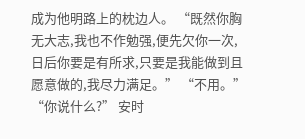成为他明路上的枕边人。 “既然你胸无大志,我也不作勉强,便先欠你一次,日后你要是有所求,只要是我能做到且愿意做的,我尽力满足。” “不用。” “你说什么?” 安时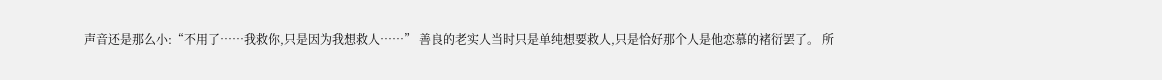声音还是那么小:“不用了……我救你,只是因为我想救人……” 善良的老实人当时只是单纯想要救人,只是恰好那个人是他恋慕的褚衍罢了。 所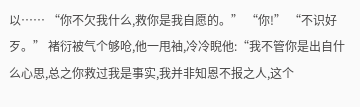以…… “你不欠我什么,救你是我自愿的。” “你!” “不识好歹。” 褚衍被气个够呛,他一甩袖,冷冷睨他:“我不管你是出自什么心思,总之你救过我是事实,我并非知恩不报之人,这个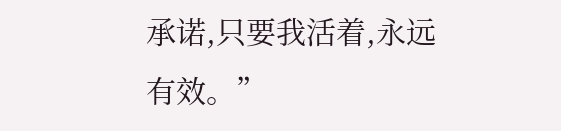承诺,只要我活着,永远有效。”